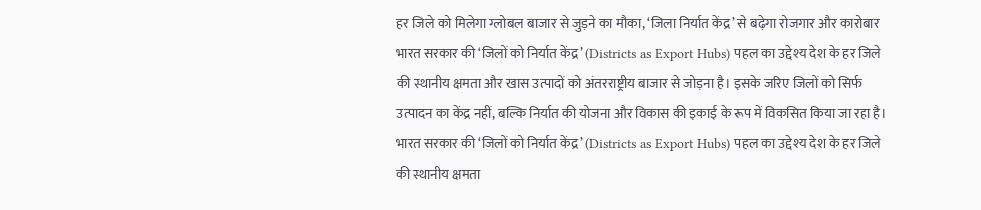हर जिले को मिलेगा ग्लोबल बाजार से जुड़ने का मौका, ‘जिला निर्यात केंद्र’ से बढ़ेगा रोजगार और कारोबार
भारत सरकार की ‘जिलों को निर्यात केंद्र’ (Districts as Export Hubs) पहल का उद्देश्य देश के हर जिले की स्थानीय क्षमता और खास उत्पादों को अंतरराष्ट्रीय बाजार से जोड़ना है। इसके जरिए जिलों को सिर्फ उत्पादन का केंद्र नहीं, बल्कि निर्यात की योजना और विकास की इकाई के रूप में विकसित किया जा रहा है।
भारत सरकार की ‘जिलों को निर्यात केंद्र’ (Districts as Export Hubs) पहल का उद्देश्य देश के हर जिले की स्थानीय क्षमता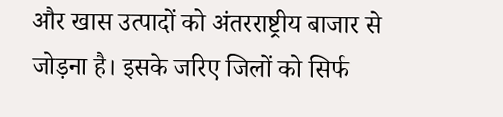और खास उत्पादों को अंतरराष्ट्रीय बाजार से जोड़ना है। इसके जरिए जिलों को सिर्फ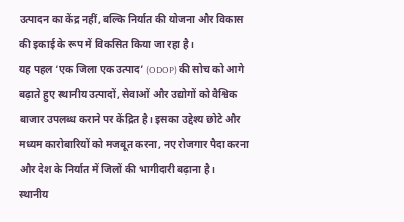उत्पादन का केंद्र नहीं, बल्कि निर्यात की योजना और विकास की इकाई के रूप में विकसित किया जा रहा है।
यह पहल ‘एक जिला एक उत्पाद’ (ODOP) की सोच को आगे बढ़ाते हुए स्थानीय उत्पादों, सेवाओं और उद्योगों को वैश्विक बाजार उपलब्ध कराने पर केंद्रित है। इसका उद्देश्य छोटे और मध्यम कारोबारियों को मजबूत करना, नए रोजगार पैदा करना और देश के निर्यात में जिलों की भागीदारी बढ़ाना है।
स्थानीय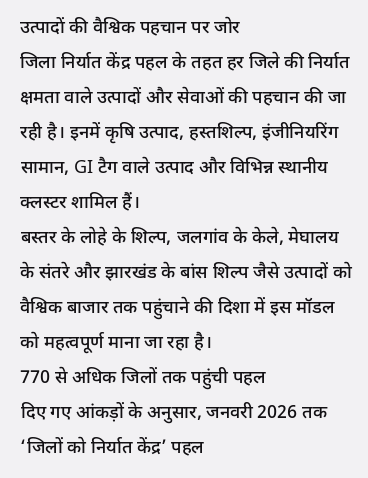उत्पादों की वैश्विक पहचान पर जोर
जिला निर्यात केंद्र पहल के तहत हर जिले की निर्यात क्षमता वाले उत्पादों और सेवाओं की पहचान की जा रही है। इनमें कृषि उत्पाद, हस्तशिल्प, इंजीनियरिंग सामान, GI टैग वाले उत्पाद और विभिन्न स्थानीय क्लस्टर शामिल हैं।
बस्तर के लोहे के शिल्प, जलगांव के केले, मेघालय के संतरे और झारखंड के बांस शिल्प जैसे उत्पादों को वैश्विक बाजार तक पहुंचाने की दिशा में इस मॉडल को महत्वपूर्ण माना जा रहा है।
770 से अधिक जिलों तक पहुंची पहल
दिए गए आंकड़ों के अनुसार, जनवरी 2026 तक ‘जिलों को निर्यात केंद्र’ पहल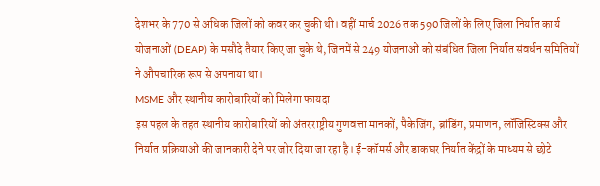देशभर के 770 से अधिक जिलों को कवर कर चुकी थी। वहीं मार्च 2026 तक 590 जिलों के लिए जिला निर्यात कार्य योजनाओं (DEAP) के मसौदे तैयार किए जा चुके थे, जिनमें से 249 योजनाओं को संबंधित जिला निर्यात संवर्धन समितियों ने औपचारिक रूप से अपनाया था।
MSME और स्थानीय कारोबारियों को मिलेगा फायदा
इस पहल के तहत स्थानीय कारोबारियों को अंतरराष्ट्रीय गुणवत्ता मानकों, पैकेजिंग, ब्रांडिंग, प्रमाणन, लॉजिस्टिक्स और निर्यात प्रक्रियाओं की जानकारी देने पर जोर दिया जा रहा है। ई-कॉमर्स और डाकघर निर्यात केंद्रों के माध्यम से छोटे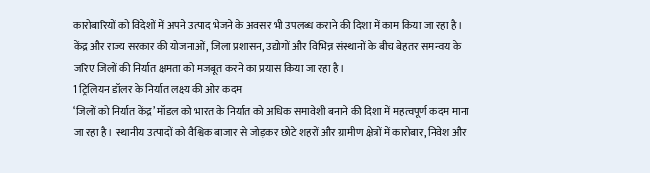कारोबारियों को विदेशों में अपने उत्पाद भेजने के अवसर भी उपलब्ध कराने की दिशा में काम किया जा रहा है।
केंद्र और राज्य सरकार की योजनाओं, जिला प्रशासन, उद्योगों और विभिन्न संस्थानों के बीच बेहतर समन्वय के जरिए जिलों की निर्यात क्षमता को मजबूत करने का प्रयास किया जा रहा है।
1 ट्रिलियन डॉलर के निर्यात लक्ष्य की ओर कदम
‘जिलों को निर्यात केंद्र’ मॉडल को भारत के निर्यात को अधिक समावेशी बनाने की दिशा में महत्वपूर्ण कदम माना जा रहा है। स्थानीय उत्पादों को वैश्विक बाजार से जोड़कर छोटे शहरों और ग्रामीण क्षेत्रों में कारोबार, निवेश और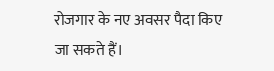रोजगार के नए अवसर पैदा किए जा सकते हैं।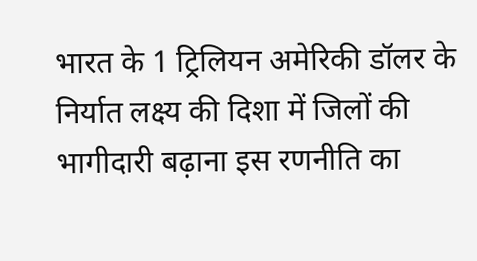भारत के 1 ट्रिलियन अमेरिकी डॉलर के निर्यात लक्ष्य की दिशा में जिलों की भागीदारी बढ़ाना इस रणनीति का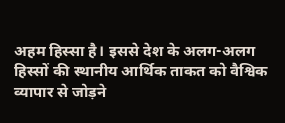अहम हिस्सा है। इससे देश के अलग-अलग हिस्सों की स्थानीय आर्थिक ताकत को वैश्विक व्यापार से जोड़ने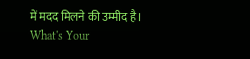में मदद मिलने की उम्मीद है।
What's Your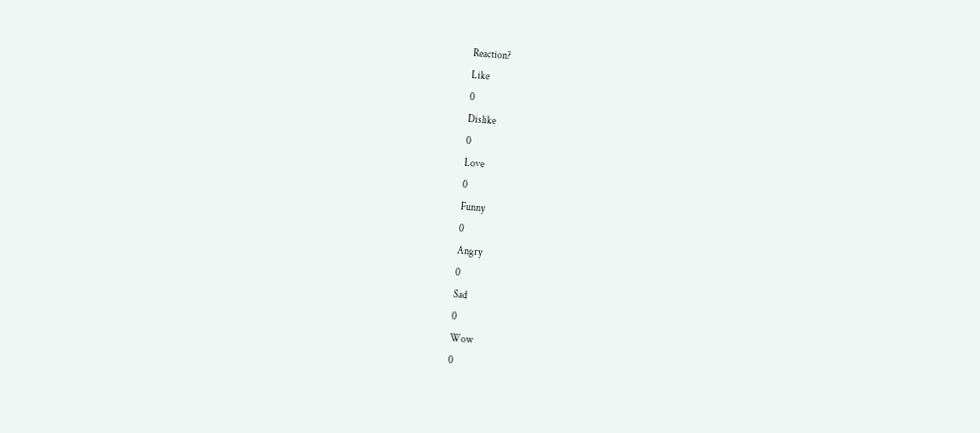Reaction?
Like
0
Dislike
0
Love
0
Funny
0
Angry
0
Sad
0
Wow
0